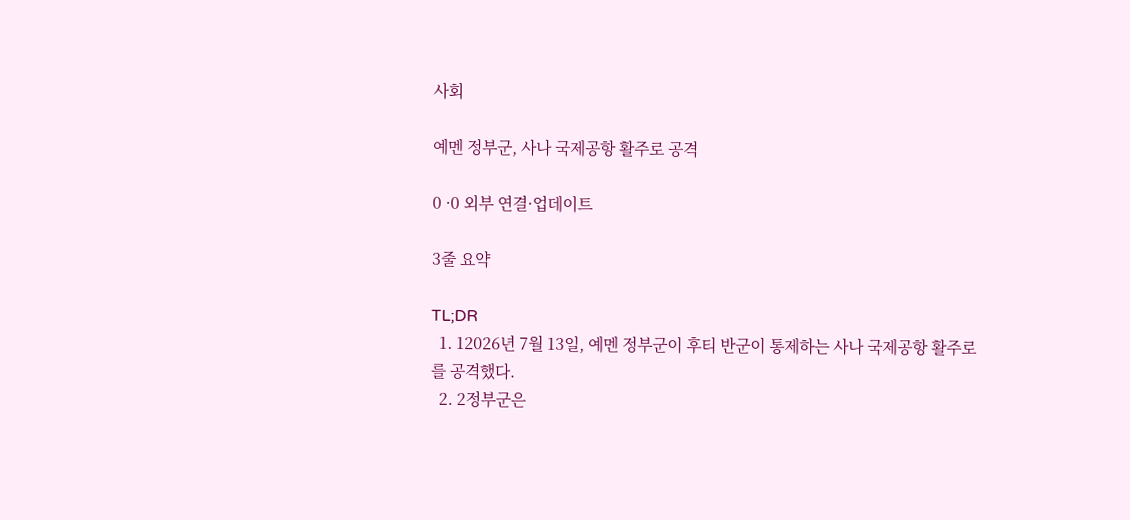사회

예멘 정부군, 사나 국제공항 활주로 공격

0 ·0 외부 연결·업데이트

3줄 요약

TL;DR
  1. 12026년 7월 13일, 예멘 정부군이 후티 반군이 통제하는 사나 국제공항 활주로를 공격했다.
  2. 2정부군은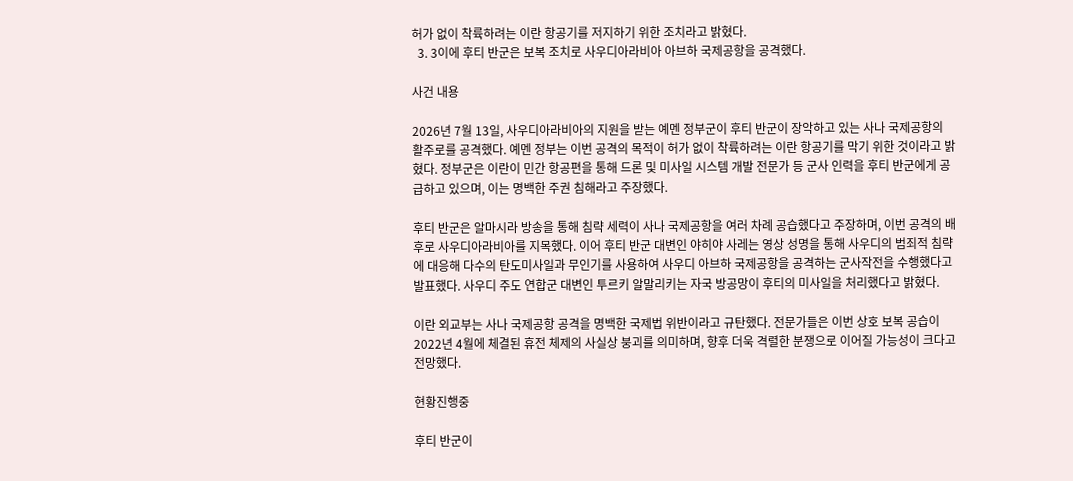허가 없이 착륙하려는 이란 항공기를 저지하기 위한 조치라고 밝혔다.
  3. 3이에 후티 반군은 보복 조치로 사우디아라비아 아브하 국제공항을 공격했다.

사건 내용

2026년 7월 13일, 사우디아라비아의 지원을 받는 예멘 정부군이 후티 반군이 장악하고 있는 사나 국제공항의 활주로를 공격했다. 예멘 정부는 이번 공격의 목적이 허가 없이 착륙하려는 이란 항공기를 막기 위한 것이라고 밝혔다. 정부군은 이란이 민간 항공편을 통해 드론 및 미사일 시스템 개발 전문가 등 군사 인력을 후티 반군에게 공급하고 있으며, 이는 명백한 주권 침해라고 주장했다.

후티 반군은 알마시라 방송을 통해 침략 세력이 사나 국제공항을 여러 차례 공습했다고 주장하며, 이번 공격의 배후로 사우디아라비아를 지목했다. 이어 후티 반군 대변인 야히야 사레는 영상 성명을 통해 사우디의 범죄적 침략에 대응해 다수의 탄도미사일과 무인기를 사용하여 사우디 아브하 국제공항을 공격하는 군사작전을 수행했다고 발표했다. 사우디 주도 연합군 대변인 투르키 알말리키는 자국 방공망이 후티의 미사일을 처리했다고 밝혔다.

이란 외교부는 사나 국제공항 공격을 명백한 국제법 위반이라고 규탄했다. 전문가들은 이번 상호 보복 공습이 2022년 4월에 체결된 휴전 체제의 사실상 붕괴를 의미하며, 향후 더욱 격렬한 분쟁으로 이어질 가능성이 크다고 전망했다.

현황진행중

후티 반군이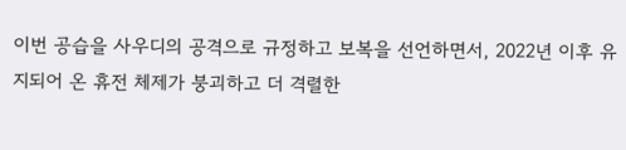이번 공습을 사우디의 공격으로 규정하고 보복을 선언하면서, 2022년 이후 유지되어 온 휴전 체제가 붕괴하고 더 격렬한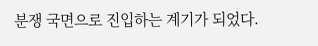분쟁 국면으로 진입하는 계기가 되었다.